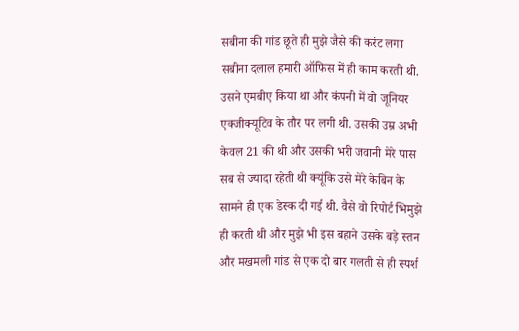सबीना की गांड छूते ही मुझे जैसे की करंट लगा
सबीना दलाल हमारी ऑफिस में ही काम करती थी. उसने एमबीए किया था और कंपनी में वो जूनियर एक्जीक्यूटिव के तौर पर लगी थी. उसकी उम्र अभी केवल 21 की थी और उसकी भरी जवानी मेरे पास सब से ज्यादा रहेती थी क्यूंकि उसे मेरे केबिन के सामने ही एक डेस्क दी गई थी. वैसे वो रिपोर्ट भिमुझे ही करती थी और मुझे भी इस बहाने उसके बड़े स्तन और मखमली गांड से एक दो बार गलती से ही स्पर्श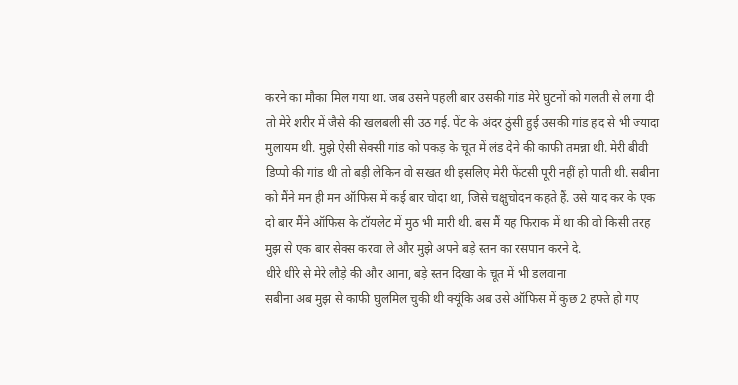करने का मौका मिल गया था. जब उसने पहली बार उसकी गांड मेरे घुटनों को गलती से लगा दी तो मेरे शरीर में जैसे की खलबली सी उठ गई. पेंट के अंदर ठुंसी हुई उसकी गांड हद से भी ज्यादा मुलायम थी. मुझे ऐसी सेक्सी गांड को पकड़ के चूत में लंड देने की काफी तमन्ना थी. मेरी बीवी डिप्पो की गांड थी तो बड़ी लेकिन वो सखत थी इसलिए मेरी फेंटसी पूरी नहीं हो पाती थी. सबीना को मैंने मन ही मन ऑफिस में कई बार चोदा था, जिसे चक्षुचोदन कहते हैं. उसे याद कर के एक दो बार मैंने ऑफिस के टॉयलेट में मुठ भी मारी थी. बस मैं यह फिराक में था की वो किसी तरह मुझ से एक बार सेक्स करवा ले और मुझे अपने बड़े स्तन का रसपान करने दे.
धीरे धीरे से मेरे लौड़े की और आना, बड़े स्तन दिखा के चूत में भी डलवाना
सबीना अब मुझ से काफी घुलमिल चुकी थी क्यूंकि अब उसे ऑफिस में कुछ 2 हफ्ते हो गए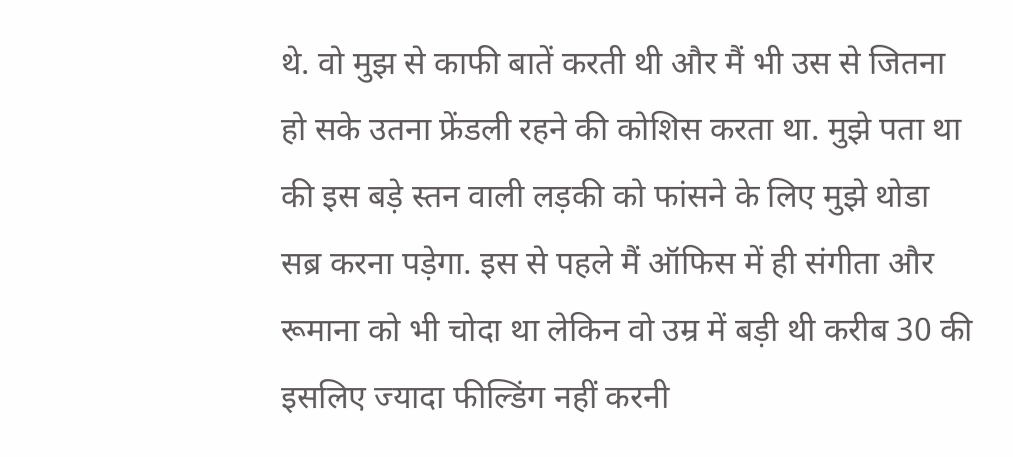थे. वो मुझ से काफी बातें करती थी और मैं भी उस से जितना हो सके उतना फ्रेंडली रहने की कोशिस करता था. मुझे पता था की इस बड़े स्तन वाली लड़की को फांसने के लिए मुझे थोडा सब्र करना पड़ेगा. इस से पहले मैं ऑफिस में ही संगीता और रूमाना को भी चोदा था लेकिन वो उम्र में बड़ी थी करीब 30 की इसलिए ज्यादा फील्डिंग नहीं करनी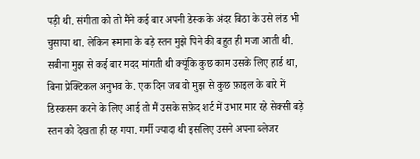पड़ी थी. संगीता को तो मैंने कई बार अपनी डेस्क के अंदर बिठा के उसे लंड भी चुसाया था. लेकिन रूमाना के बड़े स्तन मुझे पिने की बहुत ही मजा आती थी. सबीना मुझ से कई बार मदद मांगती थी क्यूंकि कुछ काम उसके लिए हार्ड था, बिना प्रेक्टिकल अनुभव के. एक दिन जब वो मुझ से कुछ फ़ाइल के बारे में डिस्कसन करने के लिए आई तो मैं उसके सफ़ेद शर्ट में उभार मार रहे सेक्सी बड़े स्तन को देखता ही रह गया. गर्मी ज्यादा थी इसलिए उसने अपना ब्लेजर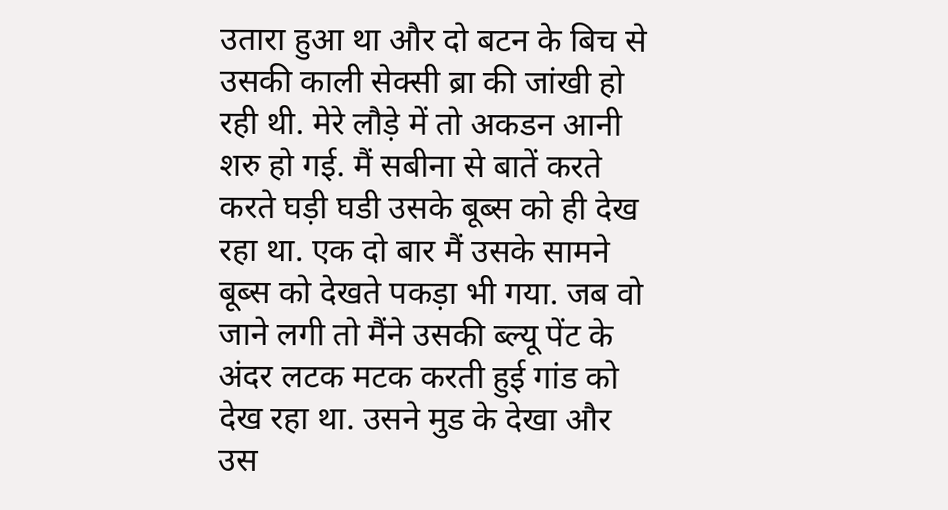उतारा हुआ था और दो बटन के बिच से उसकी काली सेक्सी ब्रा की जांखी हो रही थी. मेरे लौड़े में तो अकडन आनी शरु हो गई. मैं सबीना से बातें करते करते घड़ी घडी उसके बूब्स को ही देख रहा था. एक दो बार मैं उसके सामने बूब्स को देखते पकड़ा भी गया. जब वो जाने लगी तो मैंने उसकी ब्ल्यू पेंट के अंदर लटक मटक करती हुई गांड को देख रहा था. उसने मुड के देखा और उस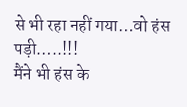से भी रहा नहीं गया…वो हंस पड़ी…..!!!
मैंने भी हंस के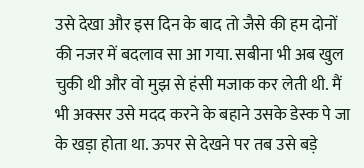उसे देखा और इस दिन के बाद तो जैसे की हम दोनों की नजर में बदलाव सा आ गया. सबीना भी अब खुल चुकी थी और वो मुझ से हंसी मजाक कर लेती थी. मैं भी अक्सर उसे मदद करने के बहाने उसके डेस्क पे जा के खड़ा होता था. ऊपर से देखने पर तब उसे बड़े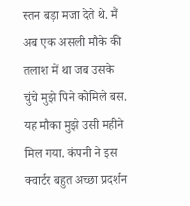स्तन बड़ा मजा देते थे. मैं अब एक असली मौके की तलाश में था जब उसके चुंचे मुझे पिने कोमिले बस. यह मौका मुझे उसी महीने मिल गया. कंपनी ने इस क्वार्टर बहुत अच्छा प्रदर्शन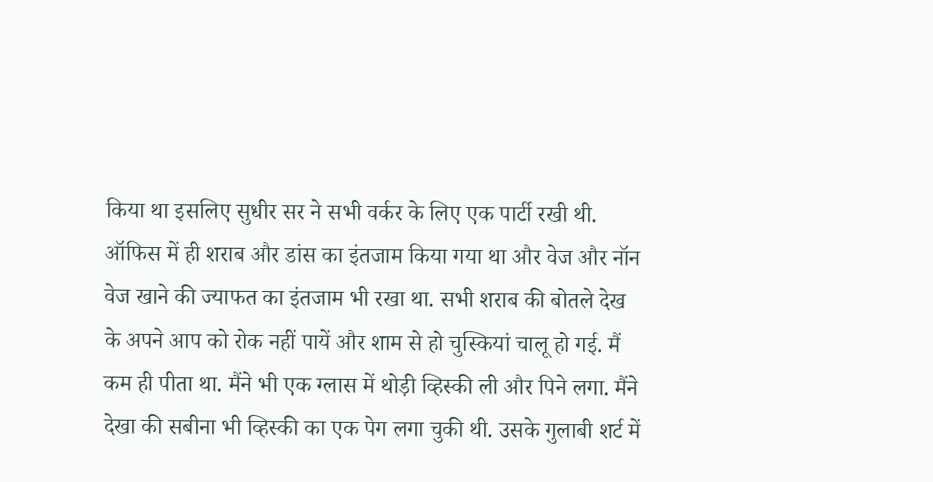किया था इसलिए सुधीर सर ने सभी वर्कर के लिए एक पार्टी रखी थी. ऑफिस में ही शराब और डांस का इंतजाम किया गया था और वेज और नॉन वेज खाने की ज्याफत का इंतजाम भी रखा था. सभी शराब की बोतले देख के अपने आप को रोक नहीं पायें और शाम से हो चुस्कियां चालू हो गई. मैं कम ही पीता था. मैंने भी एक ग्लास में थोड़ी व्हिस्की ली और पिने लगा. मैंने देखा की सबीना भी व्हिस्की का एक पेग लगा चुकी थी. उसके गुलाबी शर्ट में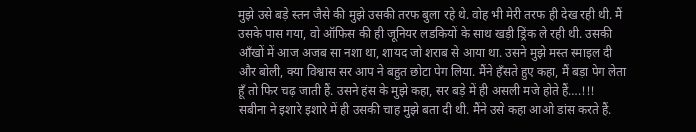मुझे उसे बड़े स्तन जैसे की मुझे उसकी तरफ बुला रहे थे. वोह भी मेरी तरफ ही देख रही थी. मैं उसके पास गया, वो ऑफिस की ही जूनियर लडकियों के साथ खड़ी ड्रिंक ले रही थी. उसकी आँखों में आज अजब सा नशा था, शायद जो शराब से आया था. उसने मुझे मस्त स्माइल दी और बोली, क्या विश्वास सर आप ने बहुत छोटा पेग लिया. मैंने हँसते हुए कहा, मैं बड़ा पेग लेता हूँ तो फिर चढ़ जाती हैं. उसने हंस के मुझे कहा, सर बड़े में ही असली मजे होते हैं….!!!
सबीना ने इशारे इशारे में ही उसकी चाह मुझे बता दी थी. मैंने उसे कहा आओ डांस करते हैं.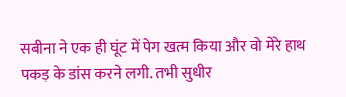सबीना ने एक ही घूंट में पेग खत्म किया और वो मेरे हाथ पकड़ के डांस करने लगी. तभी सुधीर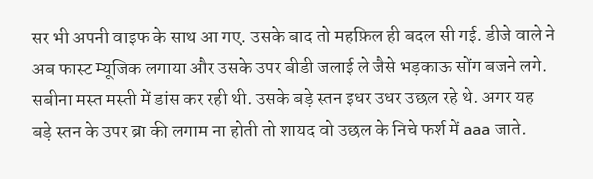सर भी अपनी वाइफ के साथ आ गए. उसके बाद तो महफ़िल ही बदल सी गई. डीजे वाले ने अब फास्ट म्यूजिक लगाया और उसके उपर बीडी जलाई ले जैसे भड़काऊ सोंग बजने लगे. सबीना मस्त मस्ती में डांस कर रही थी. उसके बड़े स्तन इधर उधर उछल रहे थे. अगर यह बड़े स्तन के उपर ब्रा की लगाम ना होती तो शायद वो उछल के निचे फर्श में aaa जाते.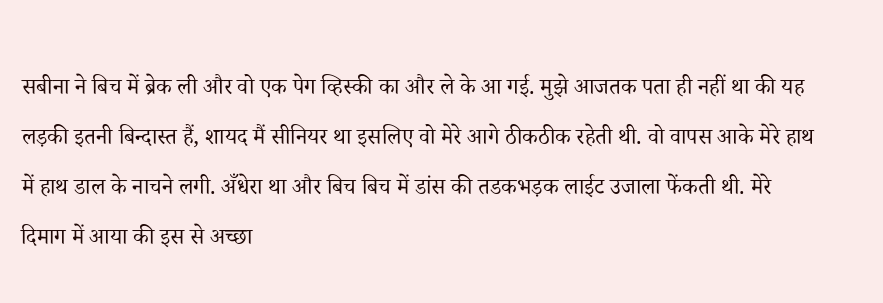सबीना ने बिच में ब्रेक ली और वो एक पेग व्हिस्की का और ले के आ गई. मुझे आजतक पता ही नहीं था की यह लड़की इतनी बिन्दास्त हैं, शायद मैं सीनियर था इसलिए वो मेरे आगे ठीकठीक रहेती थी. वो वापस आके मेरे हाथ में हाथ डाल के नाचने लगी. अँधेरा था और बिच बिच में डांस की तडकभड़क लाईट उजाला फेंकती थी. मेरे दिमाग में आया की इस से अच्छा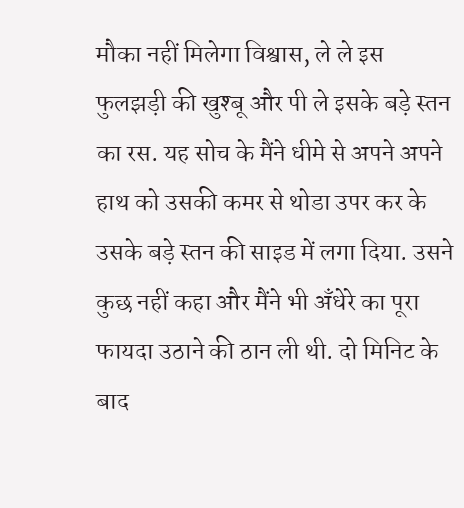मौका नहीं मिलेगा विश्वास, ले ले इस फुलझड़ी की खुश्बू और पी ले इसके बड़े स्तन का रस. यह सोच के मैंने धीमे से अपने अपने हाथ को उसकी कमर से थोडा उपर कर के उसके बड़े स्तन की साइड में लगा दिया. उसने कुछ नहीं कहा और मैंने भी अँधेरे का पूरा फायदा उठाने की ठान ली थी. दो मिनिट के बाद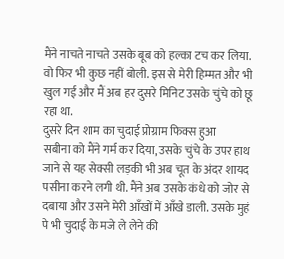मैंने नाचते नाचते उसके बूब को हल्का टच कर लिया. वो फिर भी कुछ नहीं बोली. इस से मेरी हिम्मत और भी खुल गई और मैं अब हर दुसरे मिनिट उसके चुंचे को छू रहा था.
दुसरे दिन शाम का चुदाई प्रोग्राम फिक्स हुआ
सबीना को मैंने गर्म कर दिया, उसके चुंचे के उपर हाथ जाने से यह सेक्सी लड़की भी अब चूत के अंदर शायद पसीना करने लगी थी. मैंने अब उसके कंधे को जोर से दबाया और उसने मेरी आँखों में आँखे डाली. उसके मुहं पे भी चुदाई के मजे ले लेने की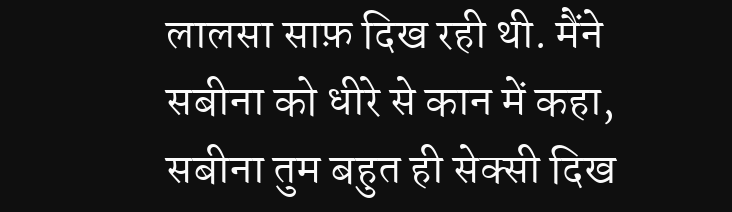लालसा साफ़ दिख रही थी. मैंने सबीना को धीरे से कान में कहा, सबीना तुम बहुत ही सेक्सी दिख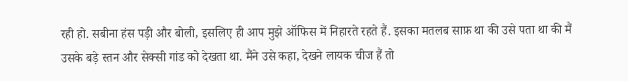रही हो. सबीना हंस पड़ी और बोली, इसलिए ही आप मुझे ऑफिस में निहारते रहते हैं. इसका मतलब साफ़ था की उसे पता था की मैं उसके बड़े स्तन और सेक्सी गांड को देखता था. मैंने उसे कहा, देखने लायक चीज हैं तो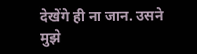देखेंगे ही ना जान. उसने मुझे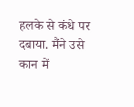हलके से कंधे पर दबाया. मैंने उसे कान में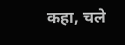कहा, चले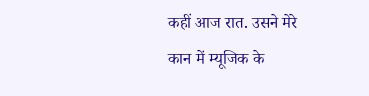कहीं आज रात. उसने मेरे कान में म्यूजिक के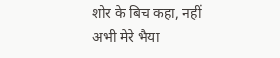शोर के बिच कहा, नहीं अभी मेरे भैया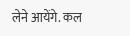लेने आयेंगे. कल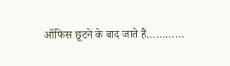ऑफिस छूटने के बाद जाते हैं…………